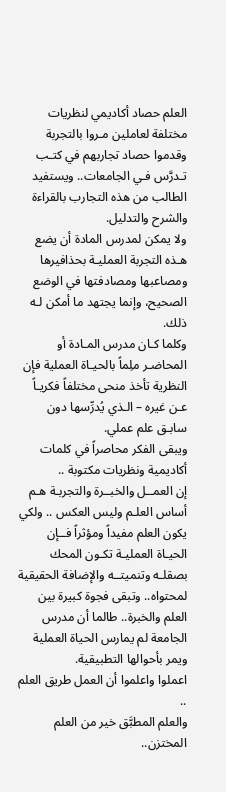العلم حصاد أكاديمي لنظريات مختلفة لعاملين مـروا بالتجربة وقدموا حصاد تجاربهم في كتـب تـدرَّس فـي الجامعات.. ويستفيد الطالب من هذه التجارب بالقراءة والشرح والتدليل.
ولا يمكن لمدرس المادة أن يضع هـذه التجربة العمليـة بحذافيرها ومصاعبها ومصادفتها في الوضع الصحيح، وإنما يجتهد ما أمكن لـه ذلك.
وكلما كـان مدرس المـادة أو المحاضـر ملِماً بالحيـاة العملية فإن النظرية تأخذ منحى مختلفاً فكريـاً عـن غيره – الـذي يُدرِّسها دون سابـق علم عملي.
ويبقى الفكر محاصراً في كلمات أكاديمية ونظريات مكتوبة ..
إن العمــل والخبــرة والتجربـة هـم أساس العلـم وليس العكس .. ولكي يكون العلم مفيداً ومؤثراً فــإن الحيـاة العمليـة تكـون المحك بصقلـه وتنميتــه والإضافة الحقيقية لمحتواه.. وتبقى فجوة كبيرة بين العلم والخبرة.. طالما أن مدرس الجامعة لم يمارس الحياة العملية ويمر بأحوالها التطبيقية.
اعملوا واعلموا أن العمل طريق العلم ..
والعلم المطبَّق خير من العلم المختزن..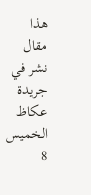هذا مقال نشر في جريدة عكاظ
الخميس 8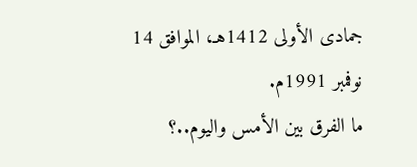جمادى الأولى 1412هـ، الموافق 14 نوفمبر 1991م.
ما الفرق بين الأمس واليوم..؟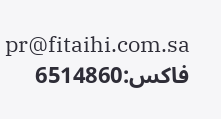pr@fitaihi.com.sa
فاكس:6514860